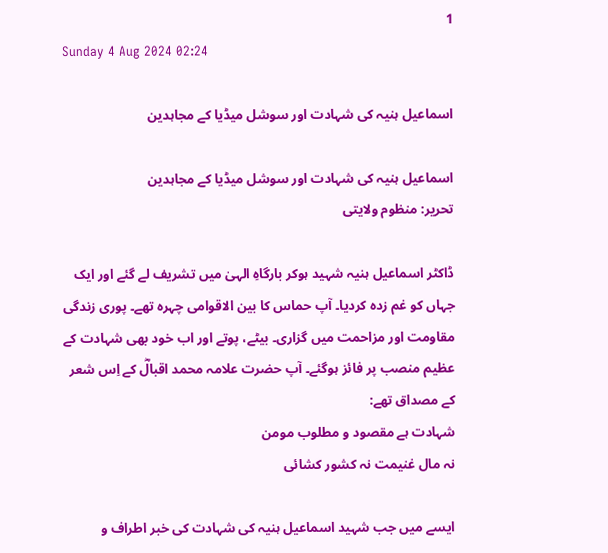1
Sunday 4 Aug 2024 02:24

اسماعیل ہنیہ کی شہادت اور سوشل میڈیا کے مجاہدین

اسماعیل ہنیہ کی شہادت اور سوشل میڈیا کے مجاہدین
تحریر: منظوم ولایتی

ڈاکٹر اسماعیل ہنیہ شہید ہوکر بارگاہِ الہیٰ میں تشریف لے گئے اور ایک جہاں کو غم زدہ کردیا۔ آپ حماس کا بین الاقوامی چہرہ تھے۔ پوری زندگی مقاومت اور مزاحمت میں گزاری۔ بیٹے، پوتے اور اب خود بھی شہادت کے عظیم منصب پر فائز ہوگئے۔ آپ حضرت علامہ محمد اقبالؓ کے اِس شعر کے مصداق تھے:
شہادت ہے مقصود و مطلوب مومن
نہ مال غنیمت نہ کشور کشائی

ایسے میں جب شہید اسماعیل ہنیہ کی شہادت کی خبر اطراف و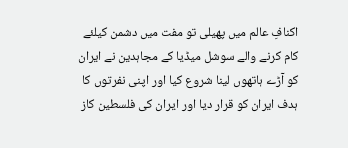اکنافِ عالم میں پھیلی تو مفت میں دشمن کیلئے کام کرنے والے سوشل میڈیا کے مجاہدین نے ایران کو آڑے ہاتھوں لینا شروع کیا اور اپنی نفرتوں کا ہدف ایران کو قرار دیا اور ایران کی فلسطین کاز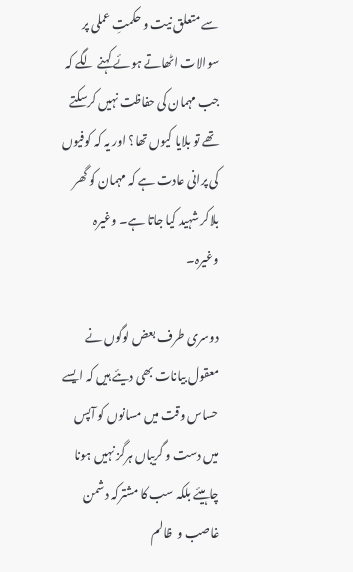سے متعلق نیت و حکمتِ عملی پر سوالات اٹھاتے ہوئے کہنے لگے کہ جب مہمان کی حفاظت نہیں کرسکتے تھے تو بلایا کیوں تھا؟ اور یہ کہ کوفیوں کی پرانی عادت ہے کہ مہمان کو گھر بلاکر شہید کیا جاتا ہے۔ وغیرہ وغیرہ۔

دوسری طرف بعض لوگوں نے معقول بیانات بھی دیئے ہیں کہ ایسے حساس وقت میں مسانوں کو آپس میں دست و گریباں ہرگز نہیں ہونا چاہیئے بلکہ سب کا مشترکہ دشمن غاصب و  ظالم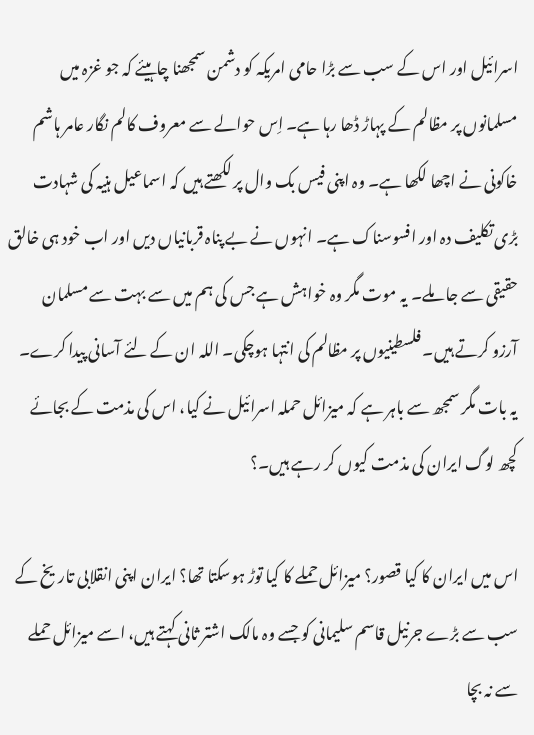اسرائیل اور اس کے سب سے بڑا حامی امریکہ کو دشمن سمجھنا چاہیئے کہ جو غزہ میں مسلمانوں پر مظالم کے پہاڑ ڈھا رہا ہے۔ اِس حوالے سے معروف کالم نگار عامر ہاشم خاکونی نے اچھا لکھا ہے۔ وہ اپنی فیس بک وال پر لکھتے ہیں کہ اسماعیل ہنیہ کی شہادت بڑی تکلیف دہ اور افسوسناک ہے۔ انہوں نے بے پناہ قربانیاں دیں اور اب خود ہی خالق حقیقی سے جا ملے۔ یہ موت مگر وہ خواہش ہے جس کی ہم میں سے بہت سے مسلمان آرزو کرتے ہیں۔ فلسطینیوں پر مظالم کی انتہا ہوچکی۔ اللہ ان کے لئے آسانی پیدا کرے۔ یہ بات مگر سمجھ سے باہر ہے کہ میزائل حملہ اسرائیل نے کیا، اس کی مذمت کے بجائے کچھ لوگ ایران کی مذمت کیوں کر رہے ہیں۔؟

اس میں ایران کا کیا قصور؟ میزائل حملے کا کیا توڑ ہوسکتا تھا؟ ایران اپنی انقلابی تاریخ کے سب سے بڑے جرنیل قاسم سلیمانی کو جسے وہ مالک اشتر ثانی کہتے ہیں، اسے میزائل حملے سے نہ بچا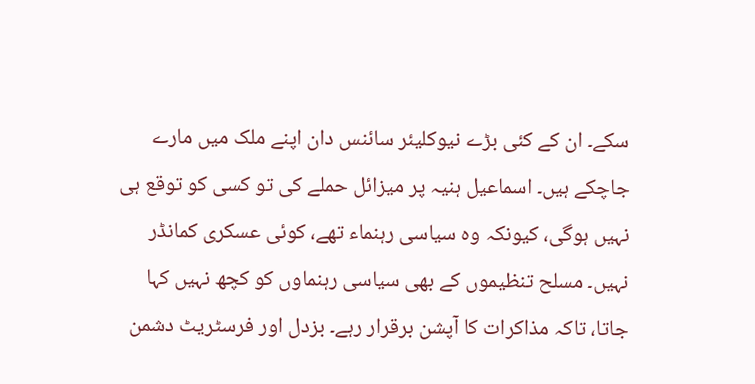سکے۔ ان کے کئی بڑے نیوکلیئر سائنس دان اپنے ملک میں مارے جاچکے ہیں۔ اسماعیل ہنیہ پر میزائل حملے کی تو کسی کو توقع ہی نہیں ہوگی، کیونکہ وہ سیاسی رہنماء تھے، کوئی عسکری کمانڈر نہیں۔ مسلح تنظیموں کے بھی سیاسی رہنماوں کو کچھ نہیں کہا جاتا، تاکہ مذاکرات کا آپشن برقرار رہے۔ بزدل اور فرسٹریٹ دشمن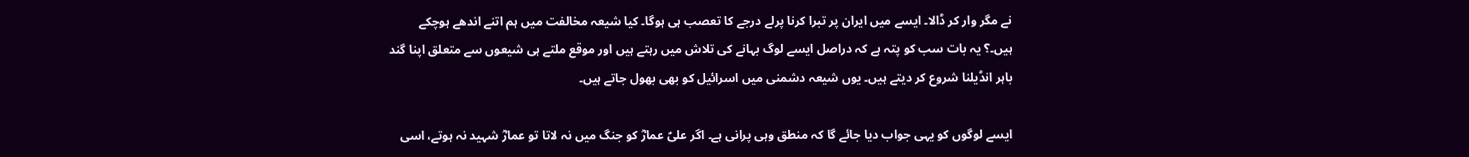نے مگر وار کر ڈالا۔ ایسے میں ایران پر تبرا کرنا پرلے درجے کا تعصب ہی ہوگا۔ کیا شیعہ مخالفت میں ہم اتنے اندھے ہوچکے ہیں۔؟ یہ بات سب کو پتہ ہے کہ دراصل ایسے لوگ بہانے کی تلاش میں رہتے ہیں اور موقع ملتے ہی شیعوں سے متعلق اپنا گند باہر انڈیلنا شروع کر دیتے ہیں۔ یوں شیعہ دشمنی میں اسرائیل کو بھی بھول جاتے ہیں۔

ایسے لوگوں کو یہی جواب دیا جائے گا کہ منطق وہی پرانی ہے۔ اگر علیؑ عمارؓ کو جنگ میں نہ لاتا تو عمارؓ شہید نہ ہوتے، اسی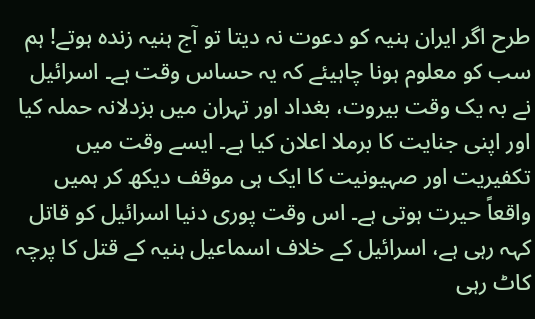طرح اگر ایران ہنیہ کو دعوت نہ دیتا تو آج ہنیہ زندہ ہوتے! ہم سب کو معلوم ہونا چاہیئے کہ یہ حساس وقت ہے۔ اسرائیل نے بہ یک وقت بیروت، بغداد اور تہران میں بزدلانہ حملہ کیا اور اپنی جنایت کا برملا اعلان کیا ہے۔ ایسے وقت میں تکفیریت اور صہیونیت کا ایک ہی موقف دیکھ کر ہمیں واقعاً حیرت ہوتی ہے۔ اس وقت پوری دنیا اسرائیل کو قاتل کہہ رہی ہے، اسرائیل کے خلاف اسماعیل ہنیہ کے قتل کا پرچہ کاٹ رہی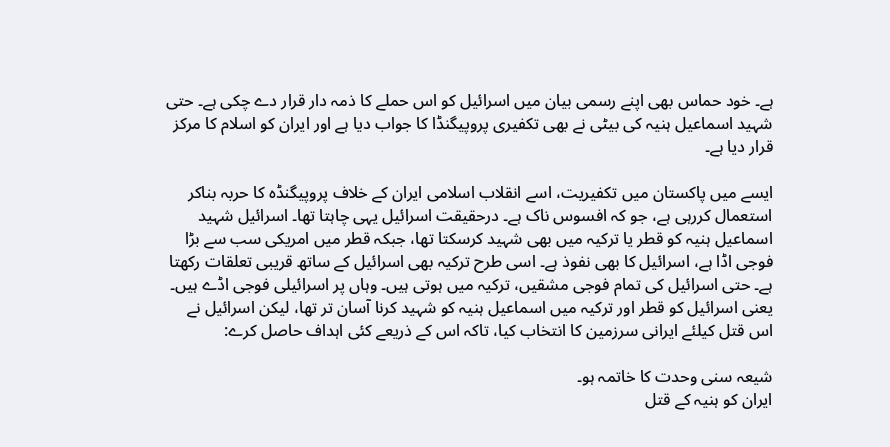ہے۔ خود حماس بھی اپنے رسمی بیان میں اسرائیل کو اس حملے کا ذمہ دار قرار دے چکی ہے۔ حتی شہید اسماعیل ہنیہ کی بیٹی نے بھی تکفیری پروپیگنڈا کا جواب دیا ہے اور ایران کو اسلام کا مرکز قرار دیا ہے۔

ایسے میں پاکستان میں تکفیریت، اسے انقلاب اسلامی ایران کے خلاف پروپیگنڈہ کا حربہ بناکر استعمال کررہی ہے، جو کہ افسوس ناک ہے۔ درحقیقت اسرائیل یہی چاہتا تھا۔ اسرائیل شہید اسماعیل ہنیہ کو قطر یا ترکیہ میں بھی شہید کرسکتا تھا، جبکہ قطر میں امریکی سب سے بڑا فوجی اڈا ہے، اسرائیل کا بھی نفوذ ہے۔ اسی طرح ترکیہ بھی اسرائیل کے ساتھ قریبی تعلقات رکھتا ہے۔ حتی اسرائیل کی تمام فوجی مشقیں، ترکیہ میں ہوتی ہیں۔ وہاں پر اسرائیلی فوجی اڈے ہیں۔ یعنی اسرائیل کو قطر اور ترکیہ میں اسماعیل ہنیہ کو شہید کرنا آسان تر تھا، لیکن اسرائیل نے اس قتل کیلئے ایرانی سرزمین کا انتخاب کیا، تاکہ اس کے ذریعے کئی اہداف حاصل کرے:

شیعہ سنی وحدت کا خاتمہ ہو۔
ایران کو ہنیہ کے قتل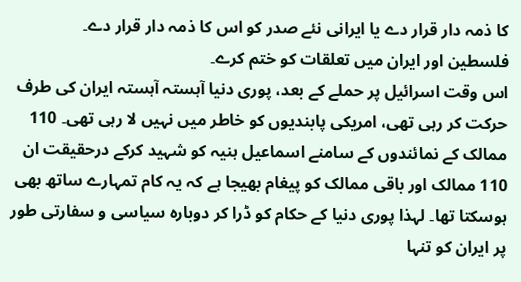کا ذمہ دار قرار دے یا ایرانی نئے صدر کو اس کا ذمہ دار قرار دے۔
فلسطین اور ایران میں تعلقات کو ختم کرے۔
اس وقت اسرائیل پر حملے کے بعد، پوری دنیا آہستہ آہستہ ایران کی طرف حرکت کر رہی تھی، امریکی پابندیوں کو خاطر میں نہیں لا رہی تھی۔ 110 ممالک کے نمائندوں کے سامنے اسماعیل ہنیہ کو شہید کرکے درحقیقت ان 110 ممالک اور باقی ممالک کو پیغام بھیجا ہے کہ یہ کام تمہارے ساتھ بھی ہوسکتا تھا۔ لہذا پوری دنیا کے حکام کو ڈرا کر دوبارہ سیاسی و سفارتی طور پر ایران کو تنہا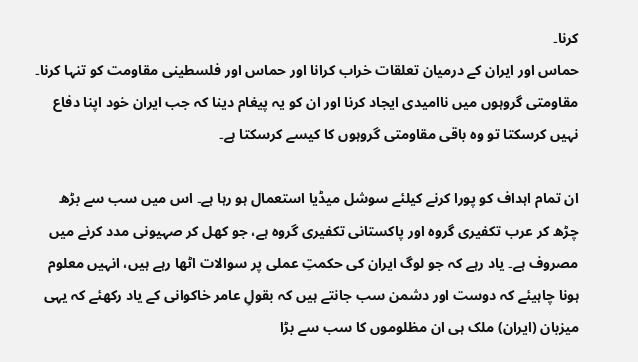کرنا۔
حماس اور ایران کے درمیان تعلقات خراب کرانا اور حماس اور فلسطینی مقاومت کو تنہا کرنا۔
مقاومتی گروہوں میں ناامیدی ایجاد کرنا اور ان کو یہ پیغام دینا کہ جب ایران خود اپنا دفاع نہیں کرسکتا تو وہ باقی مقاومتی گروہوں کا کیسے کرسکتا ہے۔

ان تمام اہداف کو پورا کرنے کیلئے سوشل میڈیا استعمال ہو رہا ہے۔ اس میں سب سے بڑھ چڑھ کر عرب تکفیری گروہ اور پاکستانی تکفیری گروہ ہے، جو کھل کر صہیونی مدد کرنے میں مصروف ہے۔ یاد رہے کہ جو لوگ ایران کی حکمتِ عملی پر سوالات اٹھا رہے ہیں، انہیں معلوم ہونا چاہیئے کہ دوست اور دشمن سب جانتے ہیں کہ بقولِ عامر خاکوانی کے یاد رکھئے کہ یہی میزبان (ایران) ملک ہی ان مظلوموں کا سب سے بڑا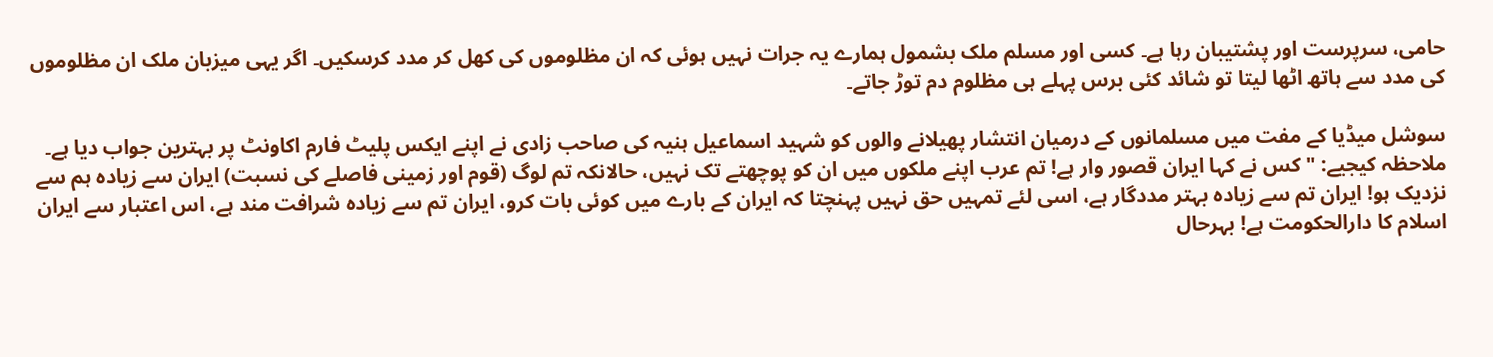حامی، سرپرست اور پشتیبان رہا ہے۔ کسی اور مسلم ملک بشمول ہمارے یہ جرات نہیں ہوئی کہ ان مظلوموں کی کھل کر مدد کرسکیں۔ اگر یہی میزبان ملک ان مظلوموں کی مدد سے ہاتھ اٹھا لیتا تو شائد کئی برس پہلے ہی مظلوم دم توڑ جاتے۔

سوشل میڈیا کے مفت میں مسلمانوں کے درمیان انتشار پھیلانے والوں کو شہید اسماعیل ہنیہ کی صاحب زادی نے اپنے ایکس پلیٹ فارم اکاونٹ پر بہترین جواب دیا ہے۔ ملاحظہ کیجیے: "کس نے کہا ایران قصور وار ہے! تم عرب اپنے ملکوں میں ان کو پوچھتے تک نہیں، حالانکہ تم لوگ (قوم اور زمینی فاصلے کی نسبت) ایران سے زیادہ ہم سے نزدیک ہو! ایران تم سے زیادہ بہتر مددگار ہے، اسی لئے تمہیں حق نہیں پہنچتا کہ ایران کے بارے میں کوئی بات کرو، ایران تم سے زیادہ شرافت مند ہے، اس اعتبار سے ایران اسلام کا دارالحکومت ہے! بہرحال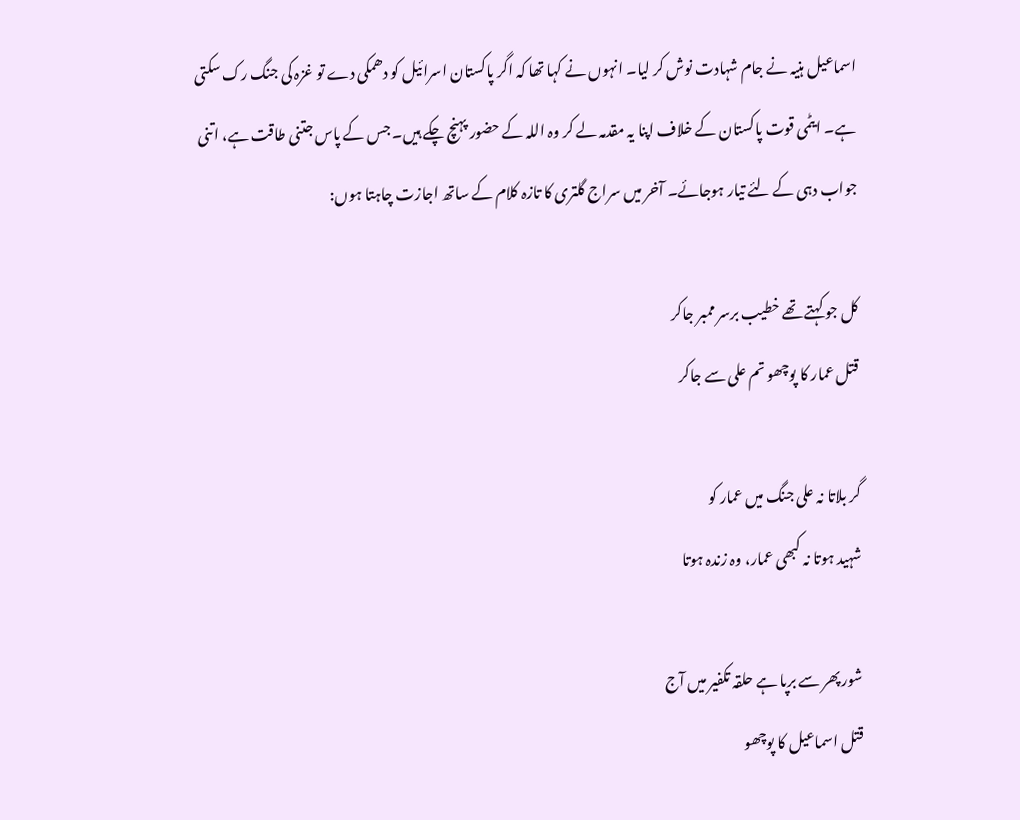اسماعیل ہنیہ نے جام شہادت نوش کر لیا۔ انہوں نے کہا تھا کہ اگر پاکستان اسرائیل کو دھمکی دے تو غزہ کی جنگ رک سکتی ہے۔ ایٹمی قوت پاکستان کے خلاف اپنا یہ مقدمہ لے کر وہ اللہ کے حضور پہنچ چکے ہیں۔ جس کے پاس جتنی طاقت ہے، اتنی جواب دہی کے لئے تیار ہوجائے۔ آخر میں سراج گلتری کا تازہ کلام کے ساتھ اجازت چاہتا ہوں:

کل جو کہتے تھے خطیب برسر ممبر جاکر
قتل عمار کا پوچھو تم علی سے جاکر

گر بلاتا نہ علی جنگ میں عمار کو
شہید ہوتا نہ کبھی عمار، وہ زندہ ہوتا

شور پھر سے برپا ہے حلقہ تکفیر میں آج
قتل اسماعیل کا پوچھو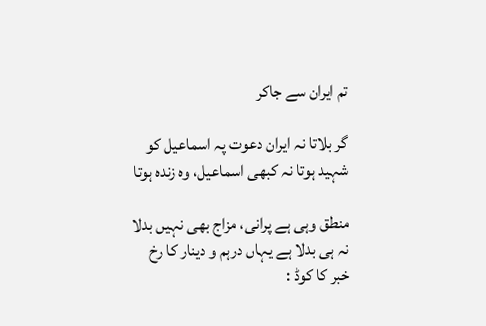تم ایران سے جاکر

گر بلاتا نہ ایران دعوت پہ اسماعیل کو
شہید ہوتا نہ کبھی اسماعیل، وہ زندہ ہوتا

منطق وہی ہے پرانی، مزاج بھی نہیں بدلا
نہ ہی بدلا ہے یہاں درہم و دینار کا رخ
خبر کا کوڈ :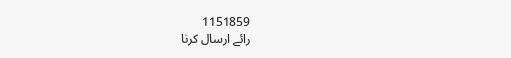1151859
رائے ارسال کرنا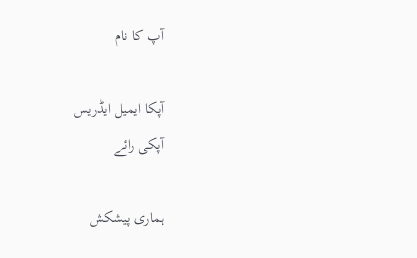آپ کا نام

آپکا ایمیل ایڈریس
آپکی رائے

ہماری پیشکش